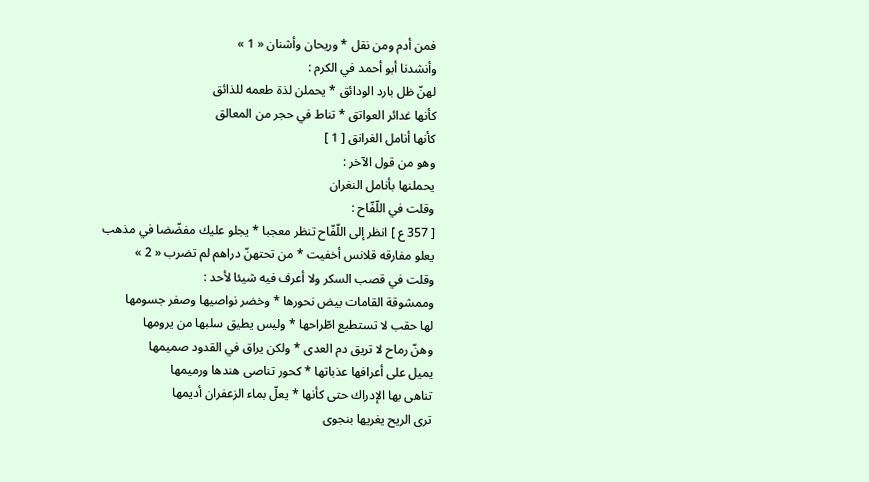فمن أدم ومن نقل * وريحان وأشنان « 1 »
وأنشدنا أبو أحمد في الكرم :
لهنّ ظل بارد الودائق * يحملن لذة طعمه للذائق
كأنها غدائر العواتق * تناط في حجر من المعالق
كأنها أنامل الغرانق [ 1 ]
وهو من قول الآخر :
يحملنها بأنامل النغران
وقلت في اللّفّاح :
[ 357 ع ] انظر إلى اللّفّاح تنظر معجبا * يجلو عليك مفضّضا في مذهب
يعلو مفارقه قلانس أخفيت * من تحتهنّ دراهم لم تضرب « 2 »
وقلت في قصب السكر ولا أعرف فيه شيئا لأحد :
وممشوقة القامات بيض نحورها * وخضر نواصيها وصفر جسومها
لها حقب لا تستطيع اطّراحها * وليس يطيق سلبها من يرومها
وهنّ رماح لا تريق دم العدى * ولكن يراق في القدود صميمها
يميل على أعرافها عذباتها * كحور تناصى هندها ورميمها
تناهى بها الإدراك حتى كأنها * يعلّ بماء الزعفران أديمها
ترى الريح يغريها بنجوى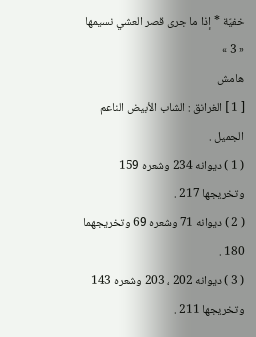خفيّة * إذا ما جرى قصر العشي نسيمها « 3 »
هامش
[ 1 ] الغرانق : الشاب الأبيض الناعم الجميل .
( 1 ) ديوانه 234 وشعره 159 وتخريجها 217 .
( 2 ) ديوانه 71 وشعره 69 وتخريجهما 180 .
( 3 ) ديوانه 202 ، 203 وشعره 143 وتخريجها 211 .